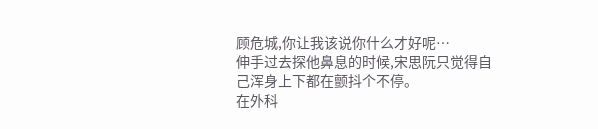顾危城,你让我该说你什么才好呢…
伸手过去探他鼻息的时候,宋思阮只觉得自己浑身上下都在颤抖个不停。
在外科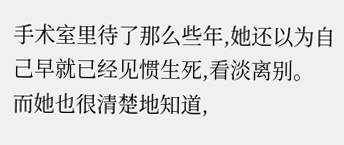手术室里待了那么些年,她还以为自己早就已经见惯生死,看淡离别。
而她也很清楚地知道,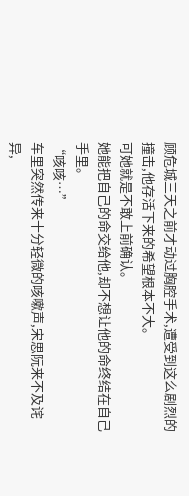顾危城三天之前才动过胸腔手术,遭受到这么剧烈的撞击,他存活下来的希望根本不大。
可她就是不敢上前确认。
她能把自己的命交给他,却不想让他的命终结在自己手里。
“咳咳…”
车里突然传来十分轻微的咳嗽声,宋思阮来不及诧异,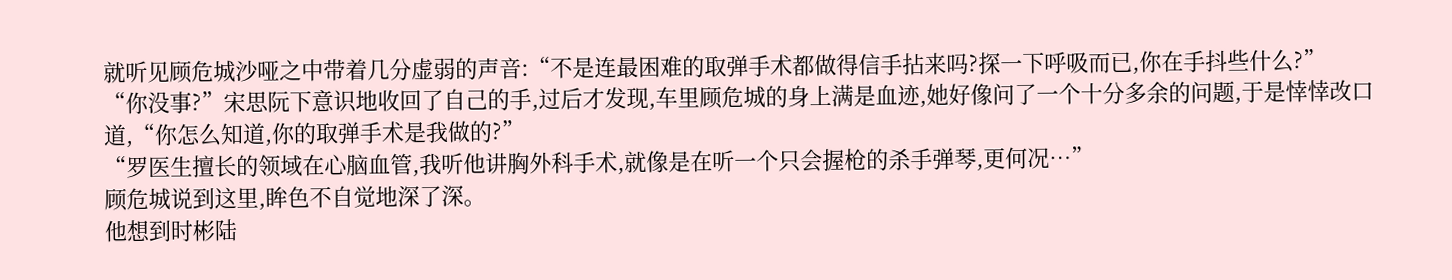就听见顾危城沙哑之中带着几分虚弱的声音:“不是连最困难的取弹手术都做得信手拈来吗?探一下呼吸而已,你在手抖些什么?”
“你没事?”宋思阮下意识地收回了自己的手,过后才发现,车里顾危城的身上满是血迹,她好像问了一个十分多余的问题,于是悻悻改口道,“你怎么知道,你的取弹手术是我做的?”
“罗医生擅长的领域在心脑血管,我听他讲胸外科手术,就像是在听一个只会握枪的杀手弹琴,更何况…”
顾危城说到这里,眸色不自觉地深了深。
他想到时彬陆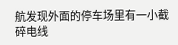航发现外面的停车场里有一小截碎电线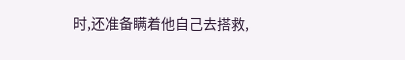时,还准备瞒着他自己去搭救,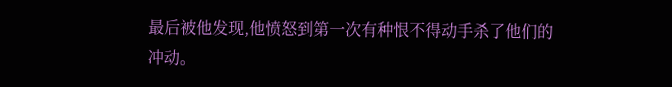最后被他发现,他愤怒到第一次有种恨不得动手杀了他们的冲动。